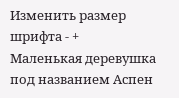Изменить размер шрифта - +
Маленькая деревушка под названием Аспен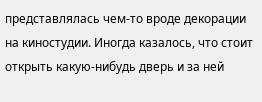представлялась чем-то вроде декорации на киностудии. Иногда казалось, что стоит открыть какую-нибудь дверь и за ней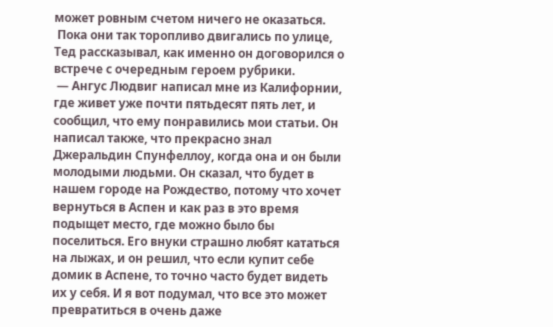может ровным счетом ничего не оказаться.
 Пока они так торопливо двигались по улице, Тед рассказывал, как именно он договорился о встрече с очередным героем рубрики.
 — Ангус Людвиг написал мне из Калифорнии, где живет уже почти пятьдесят пять лет, и сообщил, что ему понравились мои статьи. Он написал также, что прекрасно знал Джеральдин Спунфеллоу, когда она и он были молодыми людьми. Он сказал, что будет в нашем городе на Рождество, потому что хочет вернуться в Аспен и как раз в это время подыщет место, где можно было бы поселиться. Его внуки страшно любят кататься на лыжах, и он решил, что если купит себе домик в Аспене, то точно часто будет видеть их у себя. И я вот подумал, что все это может превратиться в очень даже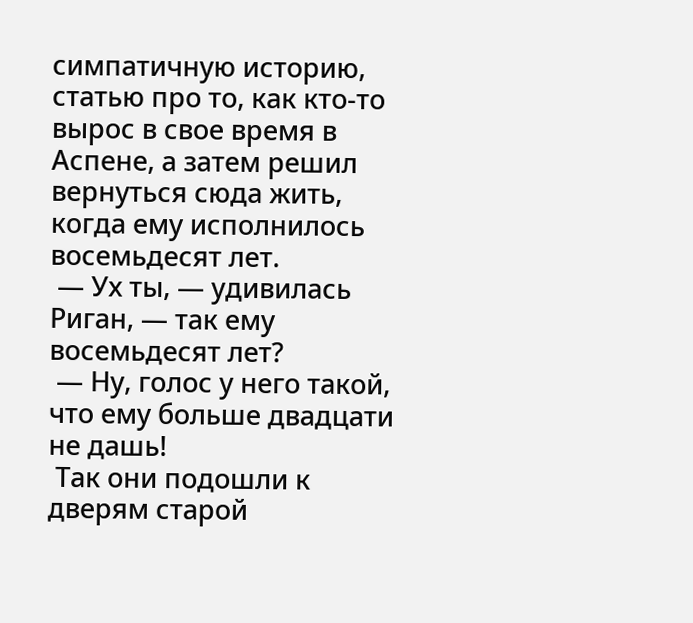симпатичную историю, статью про то, как кто-то вырос в свое время в Аспене, а затем решил вернуться сюда жить, когда ему исполнилось восемьдесят лет.
 — Ух ты, — удивилась Риган, — так ему восемьдесят лет?
 — Ну, голос у него такой, что ему больше двадцати не дашь!
 Так они подошли к дверям старой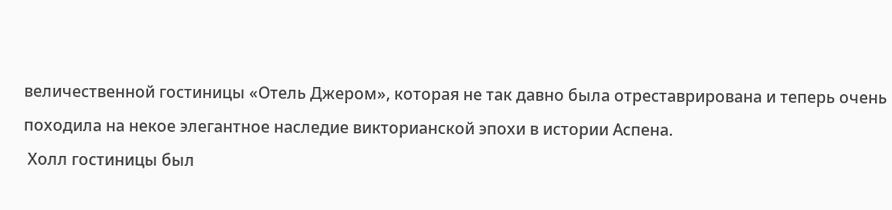величественной гостиницы «Отель Джером», которая не так давно была отреставрирована и теперь очень походила на некое элегантное наследие викторианской эпохи в истории Аспена.
 Холл гостиницы был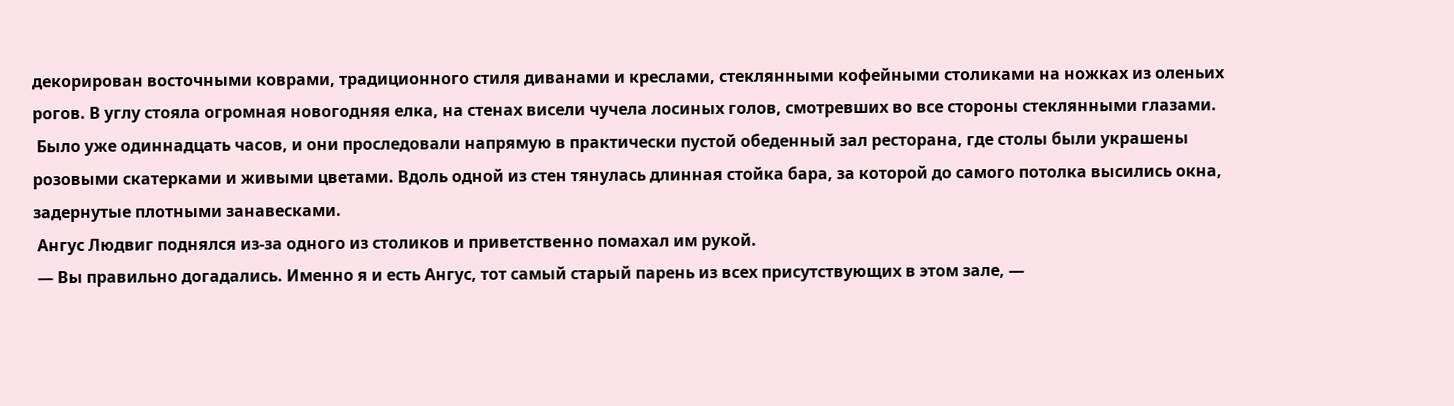декорирован восточными коврами, традиционного стиля диванами и креслами, стеклянными кофейными столиками на ножках из оленьих рогов. В углу стояла огромная новогодняя елка, на стенах висели чучела лосиных голов, смотревших во все стороны стеклянными глазами.
 Было уже одиннадцать часов, и они проследовали напрямую в практически пустой обеденный зал ресторана, где столы были украшены розовыми скатерками и живыми цветами. Вдоль одной из стен тянулась длинная стойка бара, за которой до самого потолка высились окна, задернутые плотными занавесками.
 Ангус Людвиг поднялся из-за одного из столиков и приветственно помахал им рукой.
 — Вы правильно догадались. Именно я и есть Ангус, тот самый старый парень из всех присутствующих в этом зале, —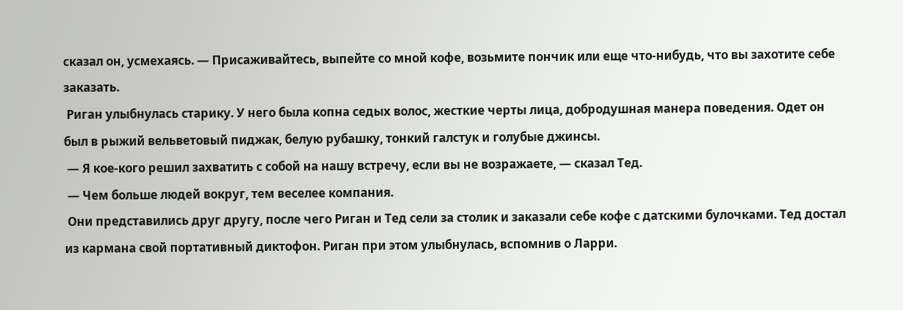сказал он, усмехаясь. — Присаживайтесь, выпейте со мной кофе, возьмите пончик или еще что-нибудь, что вы захотите себе заказать.
 Риган улыбнулась старику. У него была копна седых волос, жесткие черты лица, добродушная манера поведения. Одет он был в рыжий вельветовый пиджак, белую рубашку, тонкий галстук и голубые джинсы.
 — Я кое-кого решил захватить с собой на нашу встречу, если вы не возражаете, — сказал Тед.
 — Чем больше людей вокруг, тем веселее компания.
 Они представились друг другу, после чего Риган и Тед сели за столик и заказали себе кофе с датскими булочками. Тед достал из кармана свой портативный диктофон. Риган при этом улыбнулась, вспомнив о Ларри.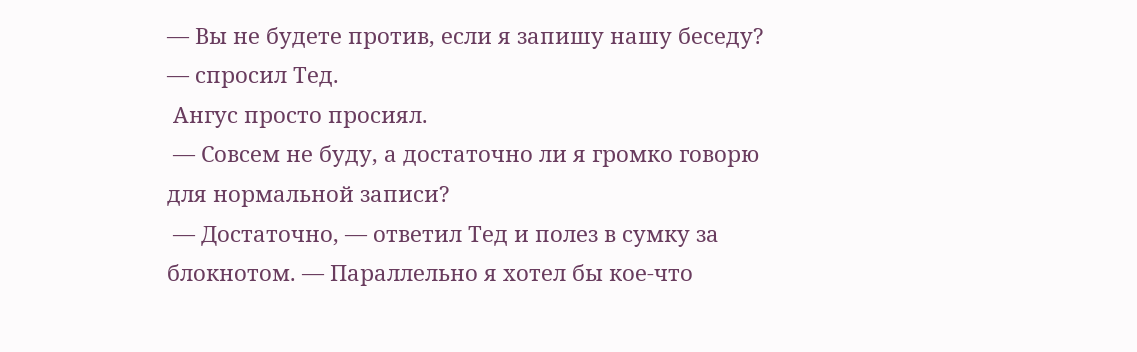— Вы не будете против, если я запишу нашу беседу? — спросил Тед.
 Ангус просто просиял.
 — Совсем не буду, а достаточно ли я громко говорю для нормальной записи?
 — Достаточно, — ответил Тед и полез в сумку за блокнотом. — Параллельно я хотел бы кое-что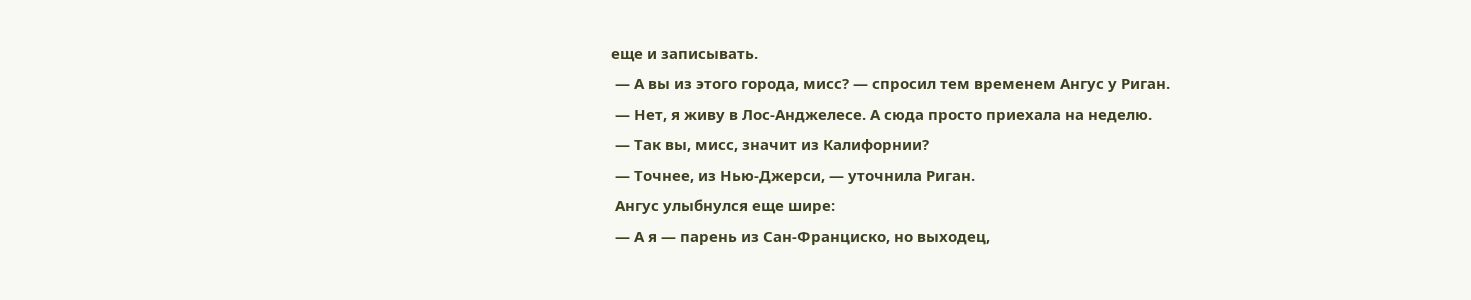еще и записывать.
 — А вы из этого города, мисс? — спросил тем временем Ангус у Риган.
 — Нет, я живу в Лос-Анджелесе. А сюда просто приехала на неделю.
 — Так вы, мисс, значит из Калифорнии?
 — Точнее, из Нью-Джерси, — уточнила Риган.
 Ангус улыбнулся еще шире:
 — А я — парень из Сан-Франциско, но выходец,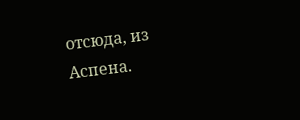отсюда, из Аспена.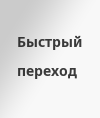Быстрый переход